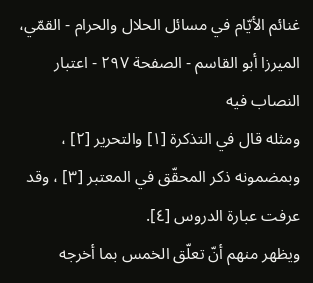غنائم الأيّام في مسائل الحلال والحرام - القمّي، الميرزا أبو القاسم - الصفحة ٢٩٧ - اعتبار النصاب فيه
ومثله قال في التذكرة [١] والتحرير [٢] ، وبمضمونه ذكر المحقّق في المعتبر [٣] ، وقد عرفت عبارة الدروس [٤].
ويظهر منهم أنّ تعلّق الخمس بما أخرجه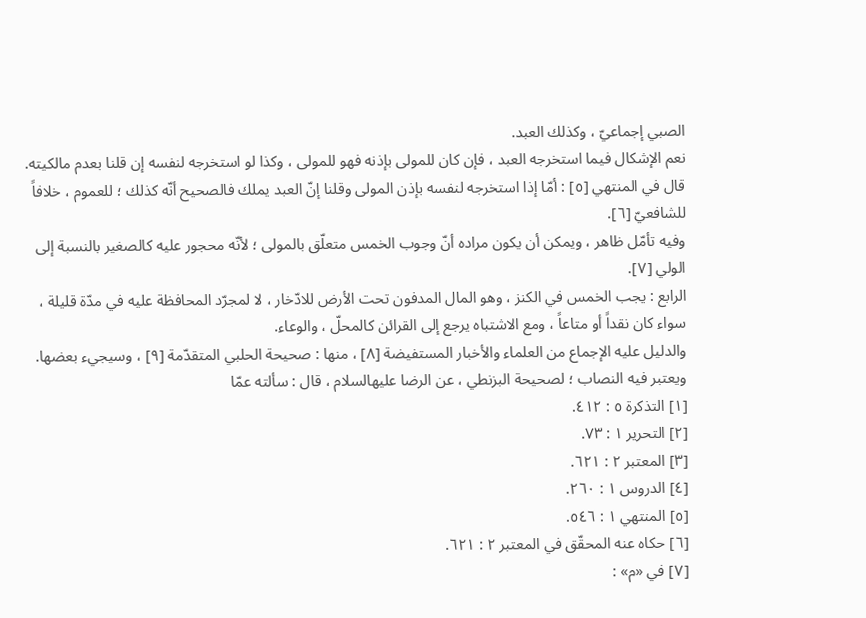الصبي إجماعيّ ، وكذلك العبد.
نعم الإشكال فيما استخرجه العبد ، فإن كان للمولى بإذنه فهو للمولى ، وكذا لو استخرجه لنفسه إن قلنا بعدم مالكيته.
قال في المنتهي [٥] : أمّا إذا استخرجه لنفسه بإذن المولى وقلنا إنّ العبد يملك فالصحيح أنّه كذلك ؛ للعموم ، خلافاً للشافعيّ [٦].
وفيه تأمّل ظاهر ، ويمكن أن يكون مراده أنّ وجوب الخمس متعلّق بالمولى ؛ لأنّه محجور عليه كالصغير بالنسبة إلى الولي [٧].
الرابع : يجب الخمس في الكنز ، وهو المال المدفون تحت الأرض للادّخار ، لا لمجرّد المحافظة عليه في مدّة قليلة ، سواء كان نقداً أو متاعاً ، ومع الاشتباه يرجع إلى القرائن كالمحلّ ، والوعاء.
والدليل عليه الإجماع من العلماء والأخبار المستفيضة [٨] ، منها : صحيحة الحلبي المتقدّمة [٩] ، وسيجيء بعضها.
ويعتبر فيه النصاب ؛ لصحيحة البزنطي ، عن الرضا عليهالسلام ، قال : سألته عمّا
[١] التذكرة ٥ : ٤١٢.
[٢] التحرير ١ : ٧٣.
[٣] المعتبر ٢ : ٦٢١.
[٤] الدروس ١ : ٢٦٠.
[٥] المنتهي ١ : ٥٤٦.
[٦] حكاه عنه المحقّق في المعتبر ٢ : ٦٢١.
[٧] في «م» :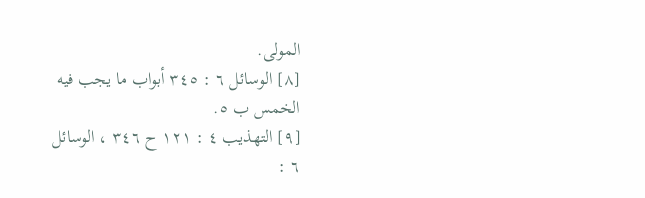المولى.
[٨] الوسائل ٦ : ٣٤٥ أبواب ما يجب فيه الخمس ب ٥.
[٩] التهذيب ٤ : ١٢١ ح ٣٤٦ ، الوسائل ٦ :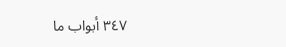٣٤٧ أبواب ما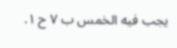يجب فيه الخمس ب ٧ ح ١.